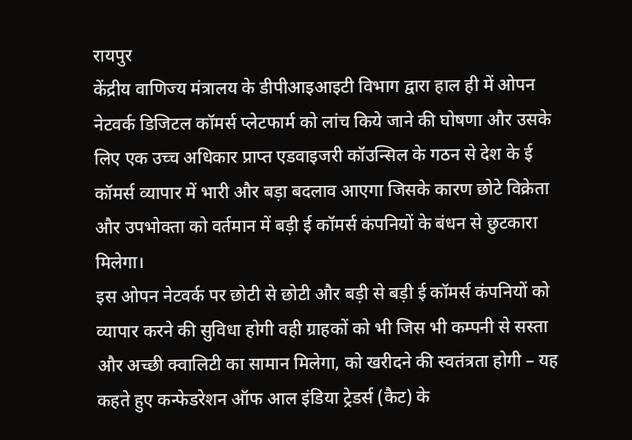रायपुर
केंद्रीय वाणिज्य मंत्रालय के डीपीआइआइटी विभाग द्वारा हाल ही में ओपन नेटवर्क डिजिटल कॉमर्स प्लेटफार्म को लांच किये जाने की घोषणा और उसके लिए एक उच्च अधिकार प्राप्त एडवाइजरी कॉउन्सिल के गठन से देश के ई कॉमर्स व्यापार में भारी और बड़ा बदलाव आएगा जिसके कारण छोटे विक्रेता और उपभोक्ता को वर्तमान में बड़ी ई कॉमर्स कंपनियों के बंधन से छुटकारा मिलेगा।
इस ओपन नेटवर्क पर छोटी से छोटी और बड़ी से बड़ी ई कॉमर्स कंपनियों को व्यापार करने की सुविधा होगी वही ग्राहकों को भी जिस भी कम्पनी से सस्ता और अच्छी क्वालिटी का सामान मिलेगा, को खरीदने की स्वतंत्रता होगी – यह कहते हुए कन्फेडरेशन ऑफ आल इंडिया ट्रेडर्स (कैट) के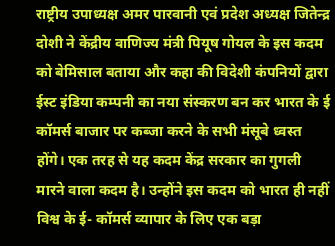राष्ट्रीय उपाध्यक्ष अमर पारवानी एवं प्रदेश अध्यक्ष जितेन्द्र दोशी ने केंद्रीय वाणिज्य मंत्री पियूष गोयल के इस कदम को बेमिसाल बताया और कहा की विदेशी कंपनियों द्वारा ईस्ट इंडिया कम्पनी का नया संस्करण बन कर भारत के ई कॉमर्स बाजार पर कब्जा करने के सभी मंसूबे ध्वस्त होंगे। एक तरह से यह कदम केंद्र सरकार का गुगली मारने वाला कदम है। उन्होंने इस कदम को भारत ही नहीं विश्व के ई- कॉमर्स व्यापार के लिए एक बड़ा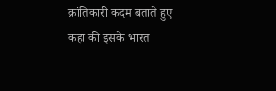क्रांतिकारी कदम बताते हुए कहा की इसके भारत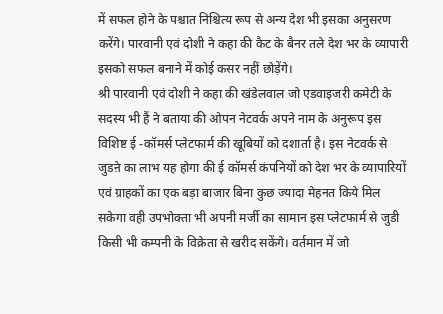में सफल होने के पश्चात निश्चित्य रूप से अन्य देश भी इसका अनुसरण करेंगे। पारवानी एवं दोशी ने कहा की कैट के बैनर तले देश भर के व्यापारी इसको सफल बनाने में कोई कसर नहीं छोड़ेंगे।
श्री पारवानी एवं दोशी ने कहा की खंडेलवाल जो एडवाइजरी कमेटी के सदस्य भी हैं ने बताया की ओपन नेटवर्क अपने नाम के अनुरूप इस विशिष्ट ई -कॉमर्स प्लेटफार्म की खूबियों को दशार्ता है। इस नेटवर्क से जुडऩे का लाभ यह होगा की ई कॉमर्स कंपनियों को देश भर के व्यापारियों एवं ग्राहकों का एक बड़ा बाजार बिना कुछ ज्यादा मेहनत किये मिल सकेगा वही उपभोक्ता भी अपनी मर्जी का सामान इस प्लेटफार्म से जुडी किसी भी कम्पनी के विक्रेता से खरीद सकेंगे। वर्तमान में जो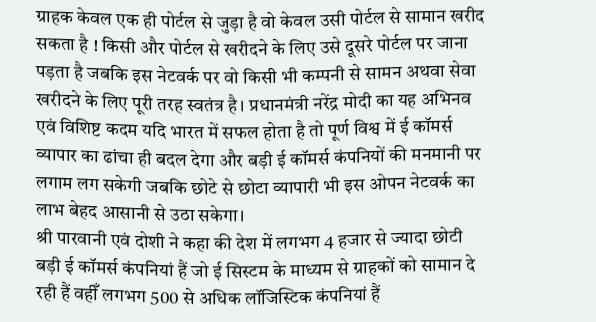ग्राहक केवल एक ही पोर्टल से जुड़ा है वो केवल उसी पोर्टल से सामान खरीद सकता है ! किसी और पोर्टल से खरीदने के लिए उसे दूसरे पोर्टल पर जाना पड़ता है जबकि इस नेटवर्क पर वो किसी भी कम्पनी से सामन अथवा सेवा खरीदने के लिए पूरी तरह स्वतंत्र है। प्रधानमंत्री नरेंद्र मोदी का यह अभिनव एवं विशिष्ट कदम यदि भारत में सफल होता है तो पूर्ण विश्व में ई कॉमर्स व्यापार का ढांचा ही बदल देगा और बड़ी ई कॉमर्स कंपनियों की मनमानी पर लगाम लग सकेगी जबकि छोटे से छोटा व्यापारी भी इस ओपन नेटवर्क का लाभ बेहद आसानी से उठा सकेगा।
श्री पारवानी एवं दोशी ने कहा की देश में लगभग 4 हजार से ज्यादा छोटी बड़ी ई कॉमर्स कंपनियां हैं जो ई सिस्टम के माध्यम से ग्राहकों को सामान दे रही हैं वहीँ लगभग 500 से अधिक लॉजिस्टिक कंपनियां हैं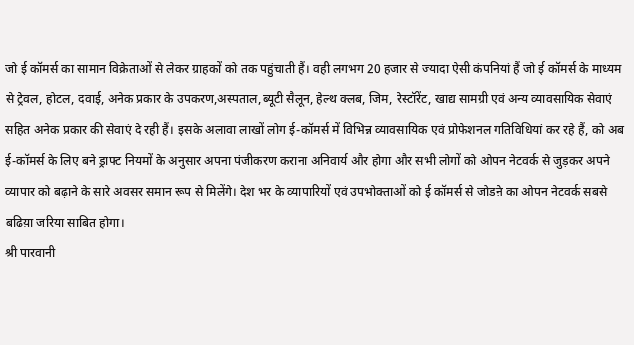जो ई कॉमर्स का सामान विक्रेताओं से लेकर ग्राहकों को तक पहुंचाती हैं। वही लगभग 20 हजार से ज्यादा ऐसी कंपनियां हैं जो ई कॉमर्स के माध्यम से ट्रेवल, होटल, दवाई, अनेक प्रकार के उपकरण,अस्पताल,ब्यूटी सैलून, हेल्थ क्लब, जिम, रेस्टॉरेंट, खाद्य सामग्री एवं अन्य व्यावसायिक सेवाएं सहित अनेक प्रकार की सेवाएं दे रही हैं। इसके अलावा लाखों लोग ई-कॉमर्स में विभिन्न व्यावसायिक एवं प्रोफेशनल गतिविधियां कर रहे हैं, को अब ई-कॉमर्स के लिए बने ड्राफ्ट नियमों के अनुसार अपना पंजीकरण कराना अनिवार्य और होगा और सभी लोगों को ओपन नेटवर्क से जुड़कर अपने व्यापार को बढ़ाने के सारे अवसर समान रूप से मिलेंगे। देश भर के व्यापारियों एवं उपभोक्ताओं को ई कॉमर्स से जोडऩे का ओपन नेटवर्क सबसे बढिय़ा जरिया साबित होगा।
श्री पारवानी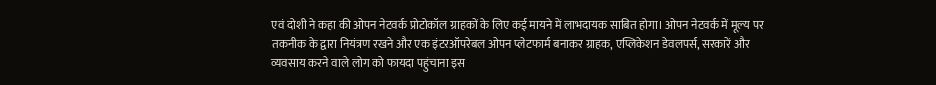एवं दोशी ने कहा की ओपन नेटवर्क प्रोटोकॉल ग्राहकों के लिए कई मायने में लाभदायक साबित होगा। ओपन नेटवर्क में मूल्य पर तकनीक के द्वारा नियंत्रण रखने और एक इंटरऑपरेबल ओपन प्लेटफार्म बनाकर ग्राहक, एप्लिकेशन डेवलपर्स, सरकारें और व्यवसाय करने वाले लोग को फायदा पहुंचाना इस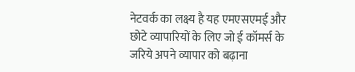नेटवर्क का लक्ष्य है यह एमएसएमई और छोटे व्यापारियों के लिए जो ई कॉमर्स के जरिये अपने व्यापार को बढ़ाना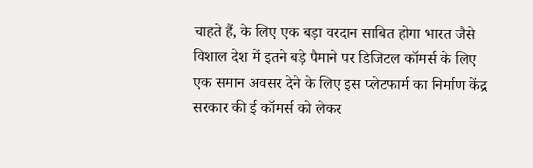चाहते हैं, के लिए एक बड़ा वरदान साबित होगा भारत जैसे विशाल देश में इतने बड़े पैमाने पर डिजिटल कॉमर्स के लिए एक समान अवसर देने के लिए इस प्लेटफार्म का निर्माण केंद्र सरकार की ई कॉमर्स को लेकर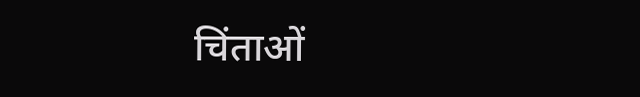चिंताओं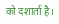को दशार्ता है।